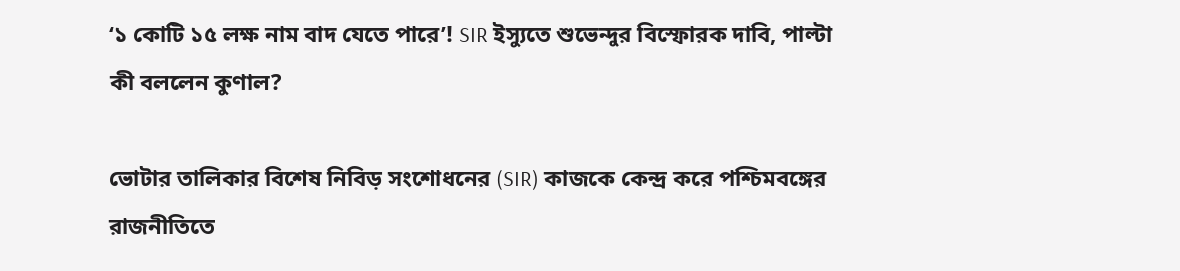‘১ কোটি ১৫ লক্ষ নাম বাদ যেতে পারে’! SIR ইস্যুতে শুভেন্দুর বিস্ফোরক দাবি, পাল্টা কী বললেন কুণাল?

ভোটার তালিকার বিশেষ নিবিড় সংশোধনের (SIR) কাজকে কেন্দ্র করে পশ্চিমবঙ্গের রাজনীতিতে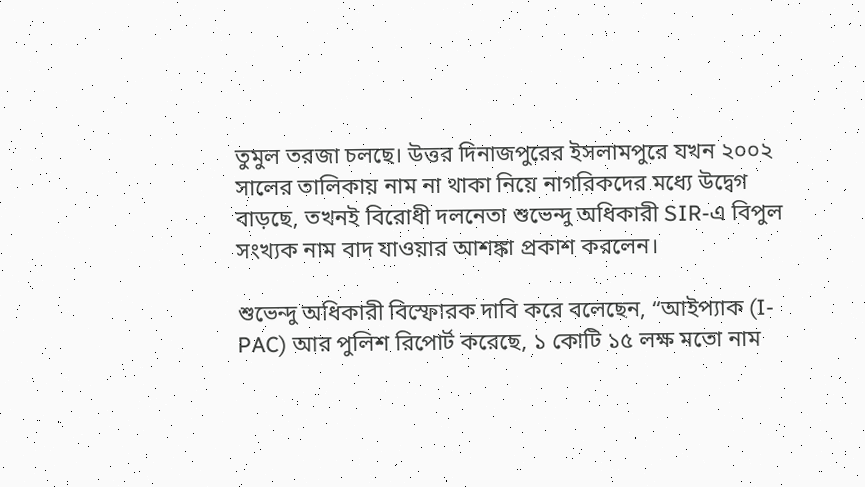তুমুল তরজা চলছে। উত্তর দিনাজপুরের ইসলামপুরে যখন ২০০২ সালের তালিকায় নাম না থাকা নিয়ে নাগরিকদের মধ্যে উদ্বেগ বাড়ছে, তখনই বিরোধী দলনেতা শুভেন্দু অধিকারী SIR-এ বিপুল সংখ্যক নাম বাদ যাওয়ার আশঙ্কা প্রকাশ করলেন।

শুভেন্দু অধিকারী বিস্ফোরক দাবি করে বলেছেন, “আইপ্যাক (I-PAC) আর পুলিশ রিপোর্ট করেছে, ১ কোটি ১৫ লক্ষ মতো নাম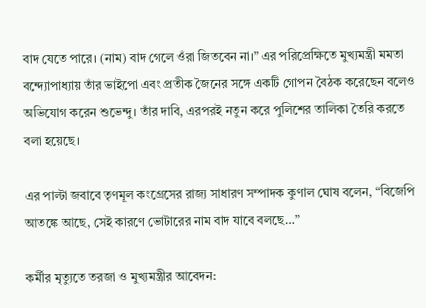বাদ যেতে পারে। (নাম) বাদ গেলে ওঁরা জিতবেন না।” এর পরিপ্রেক্ষিতে মুখ্যমন্ত্রী মমতা বন্দ্যোপাধ্যায় তাঁর ভাইপো এবং প্রতীক জৈনের সঙ্গে একটি গোপন বৈঠক করেছেন বলেও অভিযোগ করেন শুভেন্দু। তাঁর দাবি, এরপরই নতুন করে পুলিশের তালিকা তৈরি করতে বলা হয়েছে।

এর পাল্টা জবাবে তৃণমূল কংগ্রেসের রাজ্য সাধারণ সম্পাদক কুণাল ঘোষ বলেন, “বিজেপি আতঙ্কে আছে, সেই কারণে ভোটারের নাম বাদ যাবে বলছে…”

কর্মীর মৃত্যুতে তরজা ও মুখ্যমন্ত্রীর আবেদন: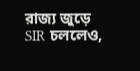রাজ্য জুড়ে SIR চললেও,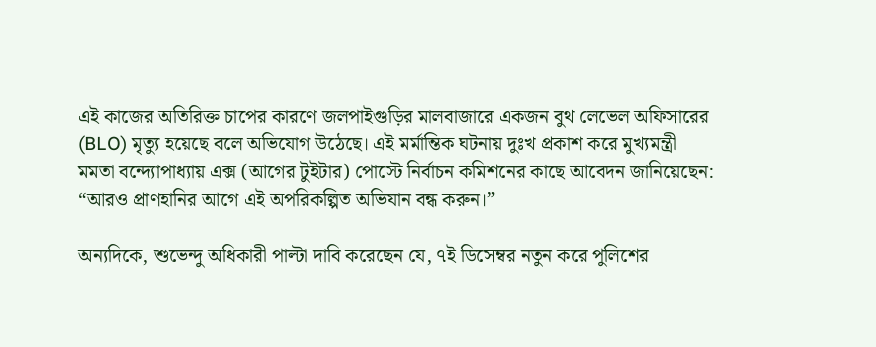এই কাজের অতিরিক্ত চাপের কারণে জলপাইগুড়ির মালবাজারে একজন বুথ লেভেল অফিসারের (BLO) মৃত্যু হয়েছে বলে অভিযোগ উঠেছে। এই মর্মান্তিক ঘটনায় দুঃখ প্রকাশ করে মুখ্যমন্ত্রী মমতা বন্দ্যোপাধ্যায় এক্স (আগের টুইটার) পোস্টে নির্বাচন কমিশনের কাছে আবেদন জানিয়েছেন: “আরও প্রাণহানির আগে এই অপরিকল্পিত অভিযান বন্ধ করুন।”

অন্যদিকে, শুভেন্দু অধিকারী পাল্টা দাবি করেছেন যে, ৭ই ডিসেম্বর নতুন করে পুলিশের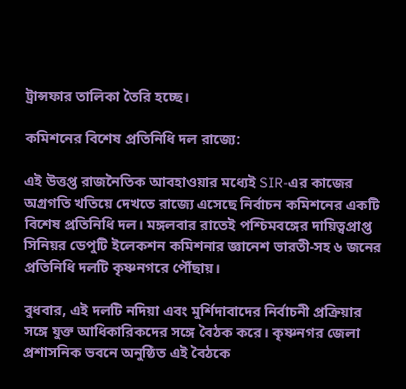ট্রান্সফার তালিকা তৈরি হচ্ছে।

কমিশনের বিশেষ প্রতিনিধি দল রাজ্যে:

এই উত্তপ্ত রাজনৈতিক আবহাওয়ার মধ্যেই SIR-এর কাজের অগ্রগতি খতিয়ে দেখতে রাজ্যে এসেছে নির্বাচন কমিশনের একটি বিশেষ প্রতিনিধি দল। মঙ্গলবার রাতেই পশ্চিমবঙ্গের দায়িত্বপ্রাপ্ত সিনিয়র ডেপুটি ইলেকশন কমিশনার জ্ঞানেশ ভারতী-সহ ৬ জনের প্রতিনিধি দলটি কৃষ্ণনগরে পৌঁছায়।

বুধবার, এই দলটি নদিয়া এবং মুর্শিদাবাদের নির্বাচনী প্রক্রিয়ার সঙ্গে যুক্ত আধিকারিকদের সঙ্গে বৈঠক করে। কৃষ্ণনগর জেলা প্রশাসনিক ভবনে অনুষ্ঠিত এই বৈঠকে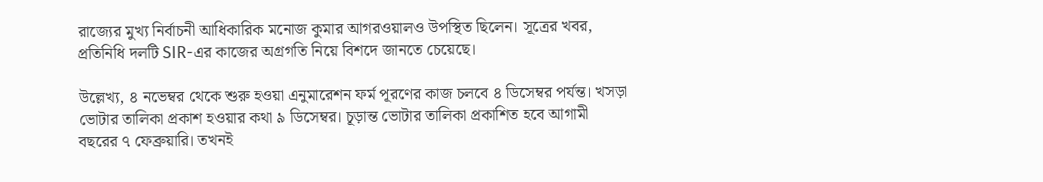রাজ্যের মুখ্য নির্বাচনী আধিকারিক মনোজ কুমার আগরওয়ালও উপস্থিত ছিলেন। সূত্রের খবর, প্রতিনিধি দলটি SIR-এর কাজের অগ্রগতি নিয়ে বিশদে জানতে চেয়েছে।

উল্লেখ্য, ৪ নভেম্বর থেকে শুরু হওয়া এনুমারেশন ফর্ম পূরণের কাজ চলবে ৪ ডিসেম্বর পর্যন্ত। খসড়া ভোটার তালিকা প্রকাশ হওয়ার কথা ৯ ডিসেম্বর। চূড়ান্ত ভোটার তালিকা প্রকাশিত হবে আগামী বছরের ৭ ফেব্রুয়ারি। তখনই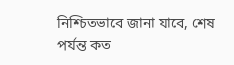নিশ্চিতভাবে জানা যাবে, শেষ পর্যন্ত কত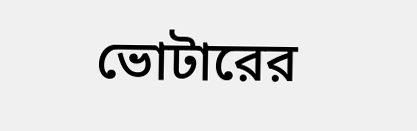ভোটারের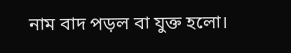নাম বাদ পড়ল বা যুক্ত হলো।